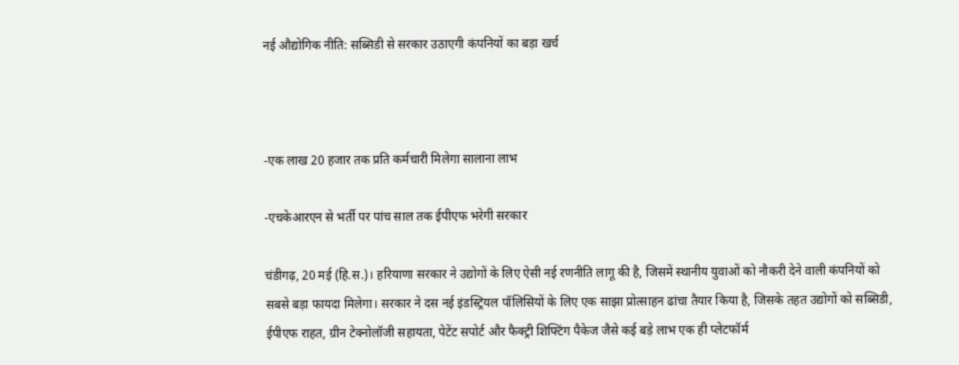नई औद्योगिक नीति: सब्सिडी से सरकार उठाएगी कंपनियों का बड़ा खर्च



-एक लाख 20 हजार तक प्रति कर्मचारी मिलेगा सालाना लाभ

-एचकेआरएन से भर्ती पर पांच साल तक ईपीएफ भरेगी सरकार

चंडीगढ़, 20 मई (हि.स.)। हरियाणा सरकार ने उद्योगों के लिए ऐसी नई रणनीति लागू की है, जिसमें स्थानीय युवाओं को नौकरी देने वाली कंपनियों को सबसे बड़ा फायदा मिलेगा। सरकार ने दस नई इंडस्ट्रियल पॉलिसियों के लिए एक साझा प्रोत्साहन ढांचा तैयार किया है, जिसके तहत उद्योगों को सब्सिडी, ईपीएफ राहत, ग्रीन टेक्नोलॉजी सहायता, पेटेंट सपोर्ट और फैक्ट्री शिफ्टिंग पैकेज जैसे कई बड़े लाभ एक ही प्लेटफॉर्म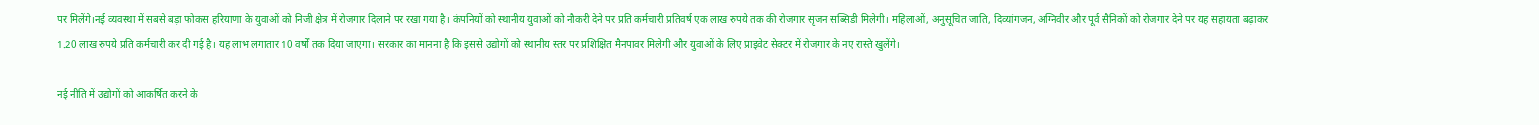पर मिलेंगे।नई व्यवस्था में सबसे बड़ा फोकस हरियाणा के युवाओं को निजी क्षेत्र में रोजगार दिलाने पर रखा गया है। कंपनियों को स्थानीय युवाओं को नौकरी देने पर प्रति कर्मचारी प्रतिवर्ष एक लाख रुपये तक की रोजगार सृजन सब्सिडी मिलेगी। महिलाओं, अनुसूचित जाति, दिव्यांगजन, अग्निवीर और पूर्व सैनिकों को रोजगार देने पर यह सहायता बढ़ाकर 1.20 लाख रुपये प्रति कर्मचारी कर दी गई है। यह लाभ लगातार 10 वर्षों तक दिया जाएगा। सरकार का मानना है कि इससे उद्योगों को स्थानीय स्तर पर प्रशिक्षित मैनपावर मिलेगी और युवाओं के लिए प्राइवेट सेक्टर में रोजगार के नए रास्ते खुलेंगे।

नई नीति में उद्योगों को आकर्षित करने के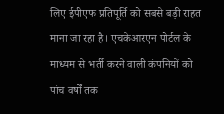लिए ईपीएफ प्रतिपूर्ति को सबसे बड़ी राहत माना जा रहा है। एचकेआरएन पोर्टल के माध्यम से भर्ती करने वाली कंपनियों को पांच वर्षों तक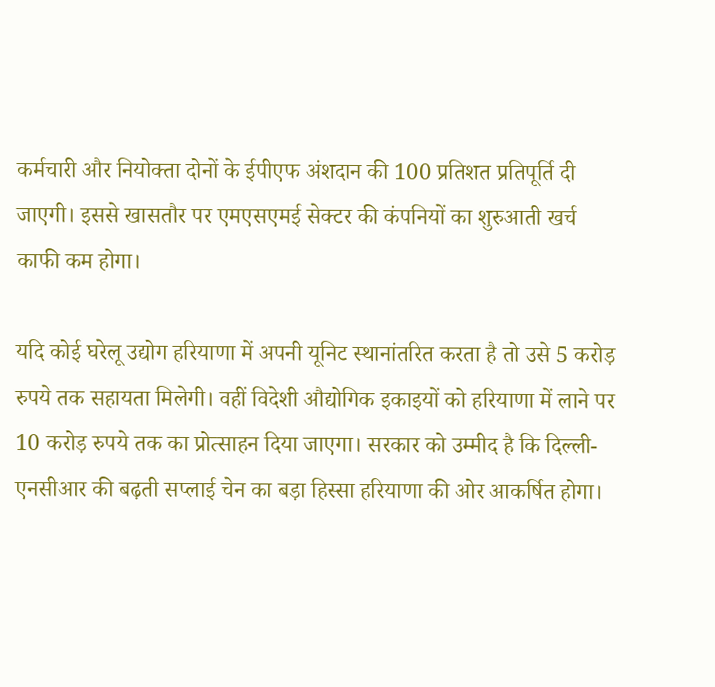कर्मचारी और नियोक्ता दोनों के ईपीएफ अंशदान की 100 प्रतिशत प्रतिपूर्ति दी जाएगी। इससे खासतौर पर एमएसएमई सेक्टर की कंपनियों का शुरुआती खर्च काफी कम होगा।

यदि कोई घरेलू उद्योग हरियाणा में अपनी यूनिट स्थानांतरित करता है तो उसे 5 करोड़ रुपये तक सहायता मिलेगी। वहीं विदेशी औद्योगिक इकाइयों को हरियाणा में लाने पर 10 करोड़ रुपये तक का प्रोत्साहन दिया जाएगा। सरकार को उम्मीद है कि दिल्ली-एनसीआर की बढ़ती सप्लाई चेन का बड़ा हिस्सा हरियाणा की ओर आकर्षित होगा।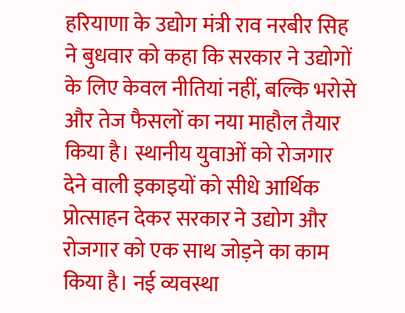हरियाणा के उद्योग मंत्री राव नरबीर सिह ने बुधवार को कहा कि सरकार ने उद्योगों के लिए केवल नीतियां नहीं, बल्कि भरोसे और तेज फैसलों का नया माहौल तैयार किया है। स्थानीय युवाओं को रोजगार देने वाली इकाइयों को सीधे आर्थिक प्रोत्साहन देकर सरकार ने उद्योग और रोजगार को एक साथ जोड़ने का काम किया है। नई व्यवस्था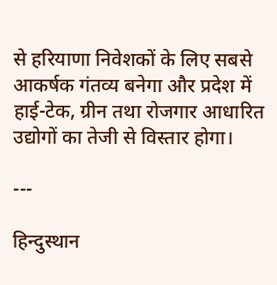से हरियाणा निवेशकों के लिए सबसे आकर्षक गंतव्य बनेगा और प्रदेश में हाई-टेक, ग्रीन तथा रोजगार आधारित उद्योगों का तेजी से विस्तार होगा।

---

हिन्दुस्थान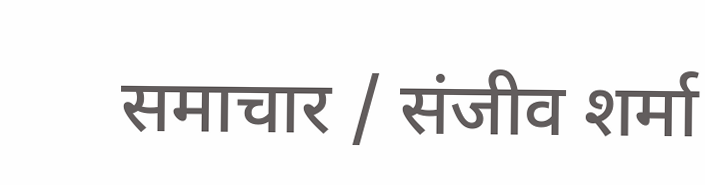समाचार / संजीव शर्मा